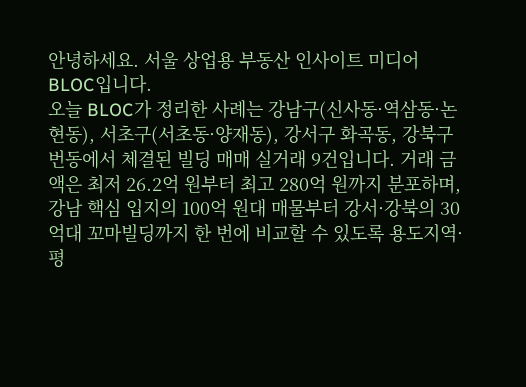안녕하세요. 서울 상업용 부동산 인사이트 미디어 BLOC입니다.
오늘 BLOC가 정리한 사례는 강남구(신사동·역삼동·논현동), 서초구(서초동·양재동), 강서구 화곡동, 강북구 번동에서 체결된 빌딩 매매 실거래 9건입니다. 거래 금액은 최저 26.2억 원부터 최고 280억 원까지 분포하며, 강남 핵심 입지의 100억 원대 매물부터 강서·강북의 30억대 꼬마빌딩까지 한 번에 비교할 수 있도록 용도지역·평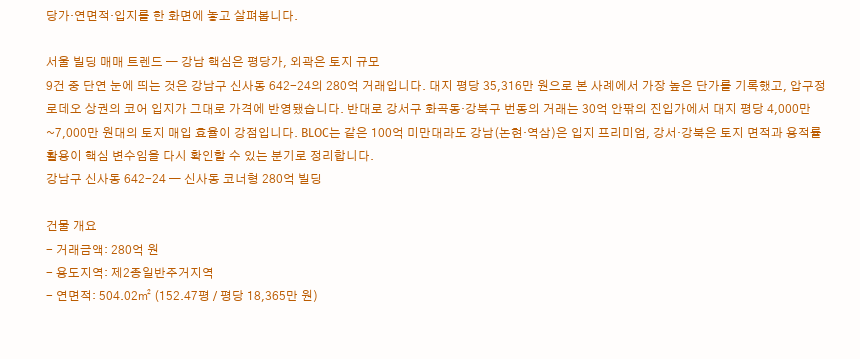당가·연면적·입지를 한 화면에 놓고 살펴봅니다.

서울 빌딩 매매 트렌드 — 강남 핵심은 평당가, 외곽은 토지 규모
9건 중 단연 눈에 띄는 것은 강남구 신사동 642-24의 280억 거래입니다. 대지 평당 35,316만 원으로 본 사례에서 가장 높은 단가를 기록했고, 압구정로데오 상권의 코어 입지가 그대로 가격에 반영됐습니다. 반대로 강서구 화곡동·강북구 번동의 거래는 30억 안팎의 진입가에서 대지 평당 4,000만~7,000만 원대의 토지 매입 효율이 강점입니다. BLOC는 같은 100억 미만대라도 강남(논현·역삼)은 입지 프리미엄, 강서·강북은 토지 면적과 용적률 활용이 핵심 변수임을 다시 확인할 수 있는 분기로 정리합니다.
강남구 신사동 642-24 — 신사동 코너형 280억 빌딩

건물 개요
- 거래금액: 280억 원
- 용도지역: 제2종일반주거지역
- 연면적: 504.02㎡ (152.47평 / 평당 18,365만 원)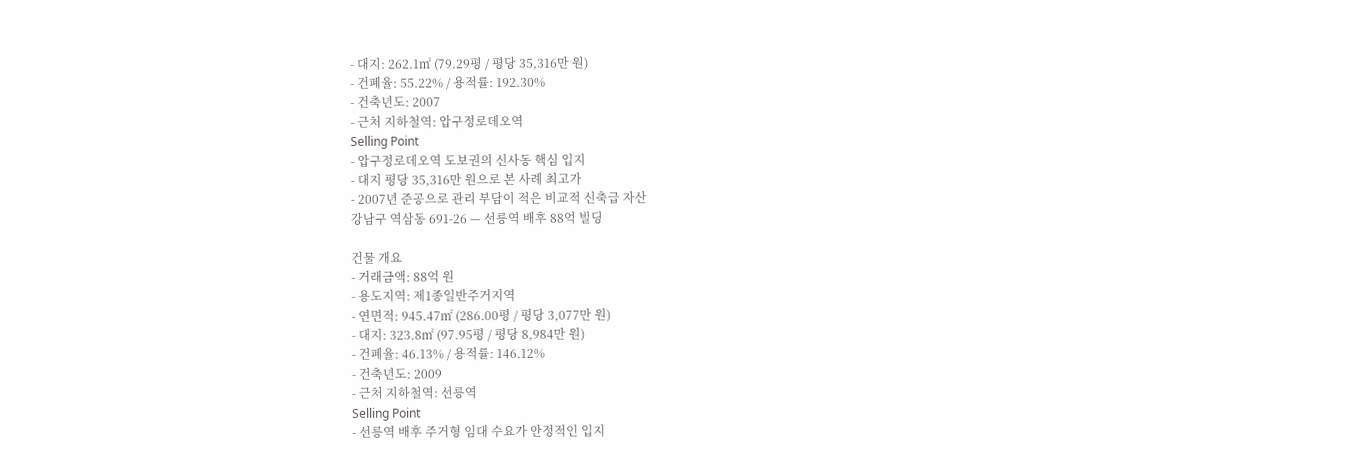- 대지: 262.1㎡ (79.29평 / 평당 35,316만 원)
- 건폐율: 55.22% / 용적률: 192.30%
- 건축년도: 2007
- 근처 지하철역: 압구정로데오역
Selling Point
- 압구정로데오역 도보권의 신사동 핵심 입지
- 대지 평당 35,316만 원으로 본 사례 최고가
- 2007년 준공으로 관리 부담이 적은 비교적 신축급 자산
강남구 역삼동 691-26 — 선릉역 배후 88억 빌딩

건물 개요
- 거래금액: 88억 원
- 용도지역: 제1종일반주거지역
- 연면적: 945.47㎡ (286.00평 / 평당 3,077만 원)
- 대지: 323.8㎡ (97.95평 / 평당 8,984만 원)
- 건폐율: 46.13% / 용적률: 146.12%
- 건축년도: 2009
- 근처 지하철역: 선릉역
Selling Point
- 선릉역 배후 주거형 임대 수요가 안정적인 입지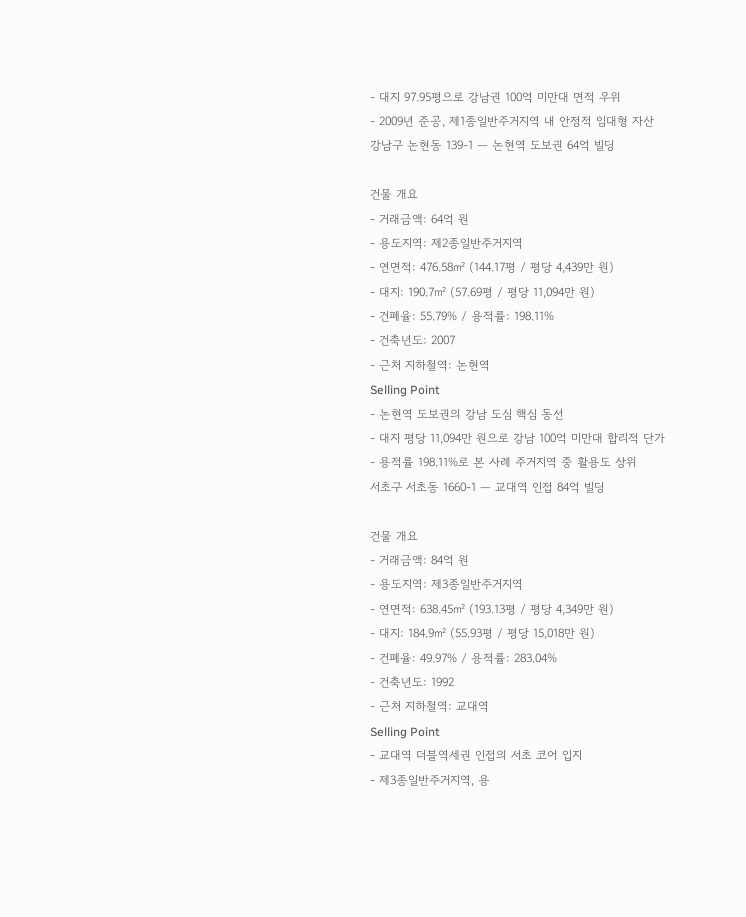- 대지 97.95평으로 강남권 100억 미만대 면적 우위
- 2009년 준공, 제1종일반주거지역 내 안정적 임대형 자산
강남구 논현동 139-1 — 논현역 도보권 64억 빌딩

건물 개요
- 거래금액: 64억 원
- 용도지역: 제2종일반주거지역
- 연면적: 476.58㎡ (144.17평 / 평당 4,439만 원)
- 대지: 190.7㎡ (57.69평 / 평당 11,094만 원)
- 건폐율: 55.79% / 용적률: 198.11%
- 건축년도: 2007
- 근처 지하철역: 논현역
Selling Point
- 논현역 도보권의 강남 도심 핵심 동선
- 대지 평당 11,094만 원으로 강남 100억 미만대 합리적 단가
- 용적률 198.11%로 본 사례 주거지역 중 활용도 상위
서초구 서초동 1660-1 — 교대역 인접 84억 빌딩

건물 개요
- 거래금액: 84억 원
- 용도지역: 제3종일반주거지역
- 연면적: 638.45㎡ (193.13평 / 평당 4,349만 원)
- 대지: 184.9㎡ (55.93평 / 평당 15,018만 원)
- 건폐율: 49.97% / 용적률: 283.04%
- 건축년도: 1992
- 근처 지하철역: 교대역
Selling Point
- 교대역 더블역세권 인접의 서초 코어 입지
- 제3종일반주거지역, 용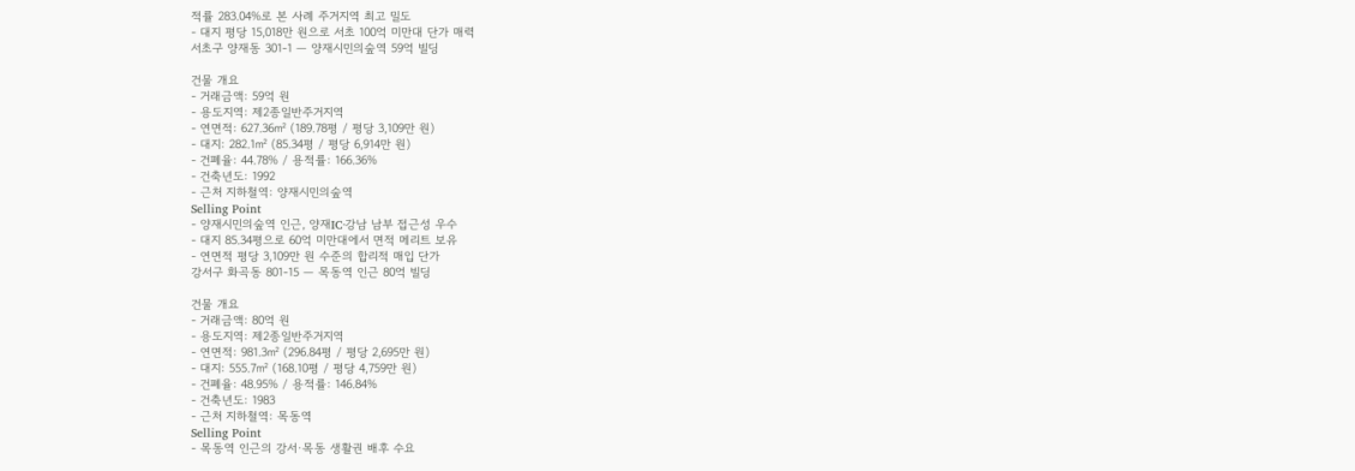적률 283.04%로 본 사례 주거지역 최고 밀도
- 대지 평당 15,018만 원으로 서초 100억 미만대 단가 매력
서초구 양재동 301-1 — 양재시민의숲역 59억 빌딩

건물 개요
- 거래금액: 59억 원
- 용도지역: 제2종일반주거지역
- 연면적: 627.36㎡ (189.78평 / 평당 3,109만 원)
- 대지: 282.1㎡ (85.34평 / 평당 6,914만 원)
- 건폐율: 44.78% / 용적률: 166.36%
- 건축년도: 1992
- 근처 지하철역: 양재시민의숲역
Selling Point
- 양재시민의숲역 인근, 양재IC·강남 남부 접근성 우수
- 대지 85.34평으로 60억 미만대에서 면적 메리트 보유
- 연면적 평당 3,109만 원 수준의 합리적 매입 단가
강서구 화곡동 801-15 — 목동역 인근 80억 빌딩

건물 개요
- 거래금액: 80억 원
- 용도지역: 제2종일반주거지역
- 연면적: 981.3㎡ (296.84평 / 평당 2,695만 원)
- 대지: 555.7㎡ (168.10평 / 평당 4,759만 원)
- 건폐율: 48.95% / 용적률: 146.84%
- 건축년도: 1983
- 근처 지하철역: 목동역
Selling Point
- 목동역 인근의 강서·목동 생활권 배후 수요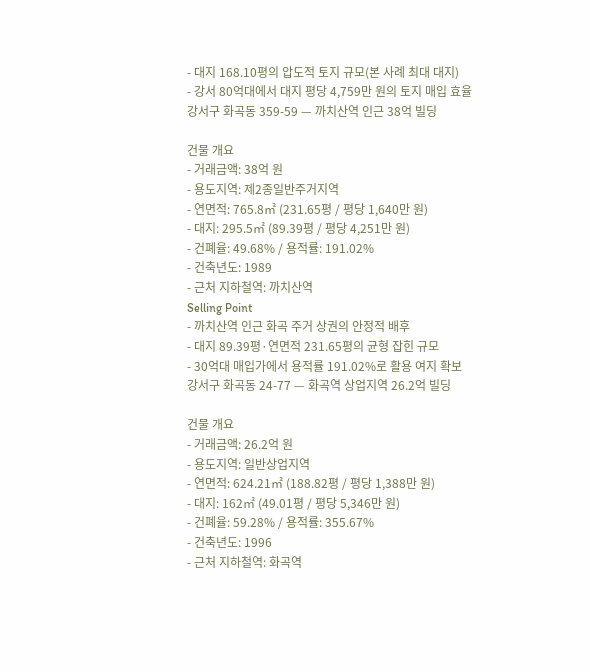- 대지 168.10평의 압도적 토지 규모(본 사례 최대 대지)
- 강서 80억대에서 대지 평당 4,759만 원의 토지 매입 효율
강서구 화곡동 359-59 — 까치산역 인근 38억 빌딩

건물 개요
- 거래금액: 38억 원
- 용도지역: 제2종일반주거지역
- 연면적: 765.8㎡ (231.65평 / 평당 1,640만 원)
- 대지: 295.5㎡ (89.39평 / 평당 4,251만 원)
- 건폐율: 49.68% / 용적률: 191.02%
- 건축년도: 1989
- 근처 지하철역: 까치산역
Selling Point
- 까치산역 인근 화곡 주거 상권의 안정적 배후
- 대지 89.39평·연면적 231.65평의 균형 잡힌 규모
- 30억대 매입가에서 용적률 191.02%로 활용 여지 확보
강서구 화곡동 24-77 — 화곡역 상업지역 26.2억 빌딩

건물 개요
- 거래금액: 26.2억 원
- 용도지역: 일반상업지역
- 연면적: 624.21㎡ (188.82평 / 평당 1,388만 원)
- 대지: 162㎡ (49.01평 / 평당 5,346만 원)
- 건폐율: 59.28% / 용적률: 355.67%
- 건축년도: 1996
- 근처 지하철역: 화곡역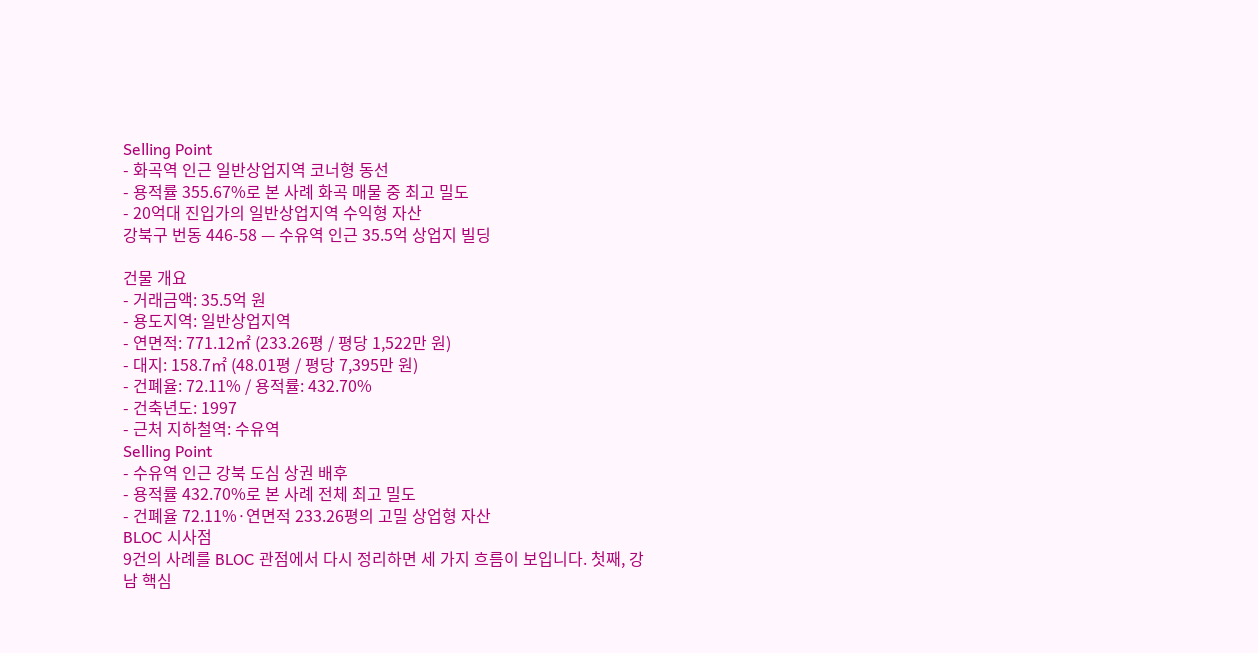Selling Point
- 화곡역 인근 일반상업지역 코너형 동선
- 용적률 355.67%로 본 사례 화곡 매물 중 최고 밀도
- 20억대 진입가의 일반상업지역 수익형 자산
강북구 번동 446-58 — 수유역 인근 35.5억 상업지 빌딩

건물 개요
- 거래금액: 35.5억 원
- 용도지역: 일반상업지역
- 연면적: 771.12㎡ (233.26평 / 평당 1,522만 원)
- 대지: 158.7㎡ (48.01평 / 평당 7,395만 원)
- 건폐율: 72.11% / 용적률: 432.70%
- 건축년도: 1997
- 근처 지하철역: 수유역
Selling Point
- 수유역 인근 강북 도심 상권 배후
- 용적률 432.70%로 본 사례 전체 최고 밀도
- 건폐율 72.11%·연면적 233.26평의 고밀 상업형 자산
BLOC 시사점
9건의 사례를 BLOC 관점에서 다시 정리하면 세 가지 흐름이 보입니다. 첫째, 강남 핵심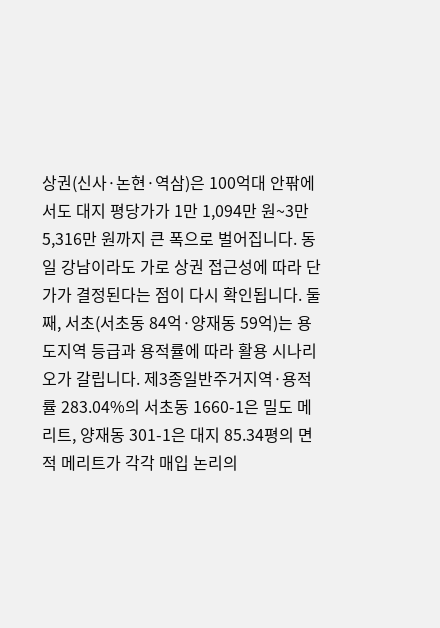상권(신사·논현·역삼)은 100억대 안팎에서도 대지 평당가가 1만 1,094만 원~3만 5,316만 원까지 큰 폭으로 벌어집니다. 동일 강남이라도 가로 상권 접근성에 따라 단가가 결정된다는 점이 다시 확인됩니다. 둘째, 서초(서초동 84억·양재동 59억)는 용도지역 등급과 용적률에 따라 활용 시나리오가 갈립니다. 제3종일반주거지역·용적률 283.04%의 서초동 1660-1은 밀도 메리트, 양재동 301-1은 대지 85.34평의 면적 메리트가 각각 매입 논리의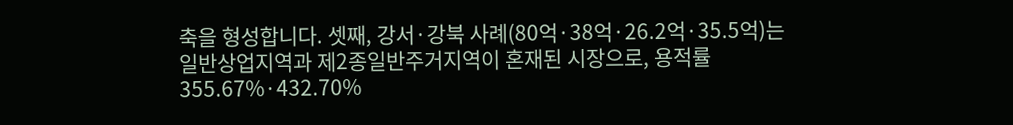축을 형성합니다. 셋째, 강서·강북 사례(80억·38억·26.2억·35.5억)는 일반상업지역과 제2종일반주거지역이 혼재된 시장으로, 용적률 355.67%·432.70%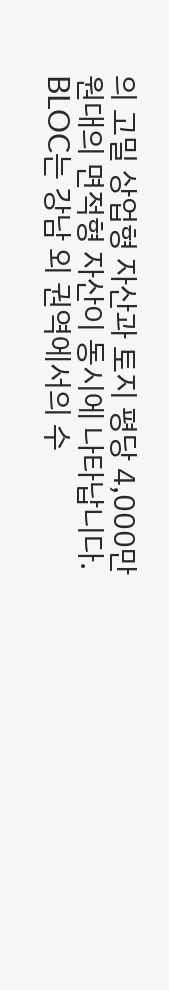의 고밀 상업형 자산과 토지 평당 4,000만 원대의 면적형 자산이 동시에 나타납니다. BLOC는 강남 외 권역에서의 수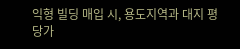익형 빌딩 매입 시, 용도지역과 대지 평당가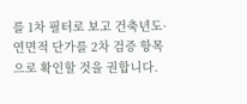를 1차 필터로 보고 건축년도·연면적 단가를 2차 검증 항목으로 확인할 것을 권합니다.